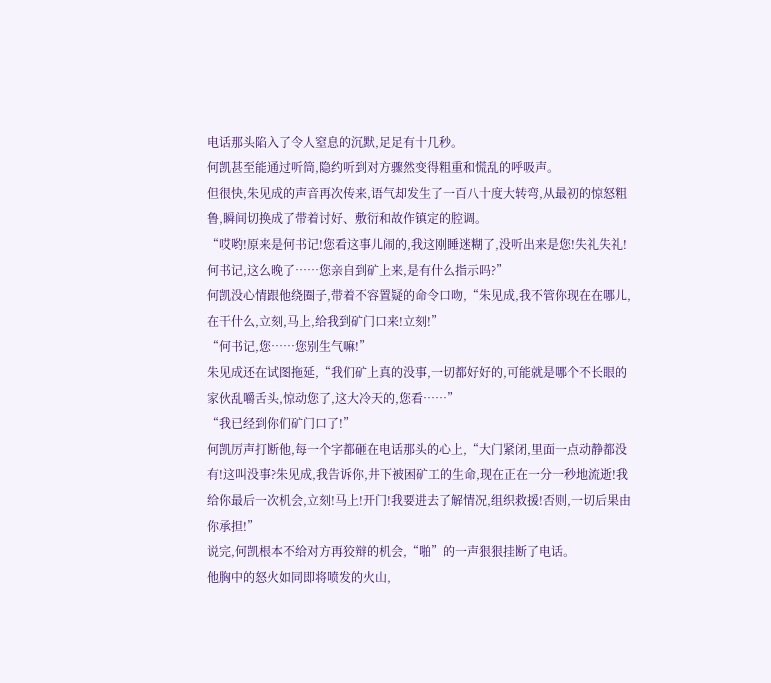电话那头陷入了令人窒息的沉默,足足有十几秒。
何凯甚至能通过听筒,隐约听到对方骤然变得粗重和慌乱的呼吸声。
但很快,朱见成的声音再次传来,语气却发生了一百八十度大转弯,从最初的惊怒粗鲁,瞬间切换成了带着讨好、敷衍和故作镇定的腔调。
“哎哟!原来是何书记!您看这事儿闹的,我这刚睡迷糊了,没听出来是您!失礼失礼!何书记,这么晚了……您亲自到矿上来,是有什么指示吗?”
何凯没心情跟他绕圈子,带着不容置疑的命令口吻,“朱见成,我不管你现在在哪儿,在干什么,立刻,马上,给我到矿门口来!立刻!”
“何书记,您……您别生气嘛!”
朱见成还在试图拖延,“我们矿上真的没事,一切都好好的,可能就是哪个不长眼的家伙乱嚼舌头,惊动您了,这大冷天的,您看……”
“我已经到你们矿门口了!”
何凯厉声打断他,每一个字都砸在电话那头的心上,“大门紧闭,里面一点动静都没有!这叫没事?朱见成,我告诉你,井下被困矿工的生命,现在正在一分一秒地流逝!我给你最后一次机会,立刻!马上!开门!我要进去了解情况,组织救援!否则,一切后果由你承担!”
说完,何凯根本不给对方再狡辩的机会,“啪”的一声狠狠挂断了电话。
他胸中的怒火如同即将喷发的火山,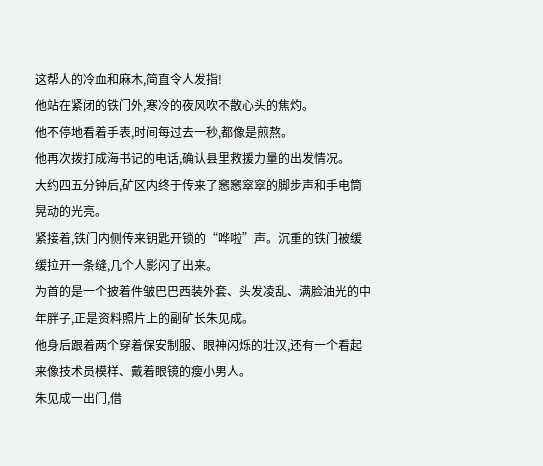这帮人的冷血和麻木,简直令人发指!
他站在紧闭的铁门外,寒冷的夜风吹不散心头的焦灼。
他不停地看着手表,时间每过去一秒,都像是煎熬。
他再次拨打成海书记的电话,确认县里救援力量的出发情况。
大约四五分钟后,矿区内终于传来了窸窸窣窣的脚步声和手电筒晃动的光亮。
紧接着,铁门内侧传来钥匙开锁的“哗啦”声。沉重的铁门被缓缓拉开一条缝,几个人影闪了出来。
为首的是一个披着件皱巴巴西装外套、头发凌乱、满脸油光的中年胖子,正是资料照片上的副矿长朱见成。
他身后跟着两个穿着保安制服、眼神闪烁的壮汉,还有一个看起来像技术员模样、戴着眼镜的瘦小男人。
朱见成一出门,借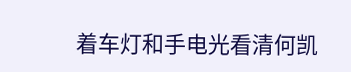着车灯和手电光看清何凯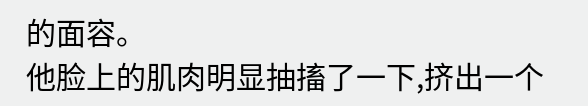的面容。
他脸上的肌肉明显抽搐了一下,挤出一个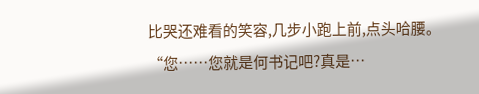比哭还难看的笑容,几步小跑上前,点头哈腰。
“您……您就是何书记吧?真是…